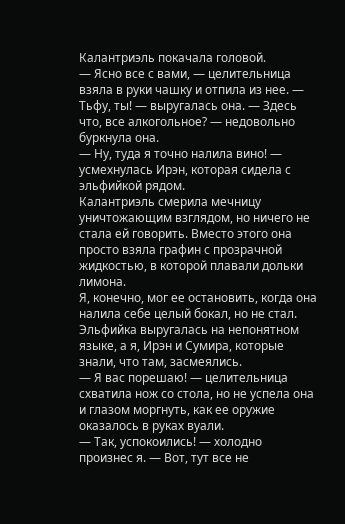Калантриэль покачала головой.
— Ясно все с вами, — целительница взяла в руки чашку и отпила из нее. — Тьфу, ты! — выругалась она. — Здесь что, все алкогольное? — недовольно буркнула она.
— Ну, туда я точно налила вино! — усмехнулась Ирэн, которая сидела с эльфийкой рядом.
Калантриэль смерила мечницу уничтожающим взглядом, но ничего не стала ей говорить. Вместо этого она просто взяла графин с прозрачной жидкостью, в которой плавали дольки лимона.
Я, конечно, мог ее остановить, когда она налила себе целый бокал, но не стал.
Эльфийка выругалась на непонятном языке, а я, Ирэн и Сумира, которые знали, что там, засмеялись.
— Я вас порешаю! — целительница схватила нож со стола, но не успела она и глазом моргнуть, как ее оружие оказалось в руках вуали.
— Так, успокоились! — холодно произнес я. — Вот, тут все не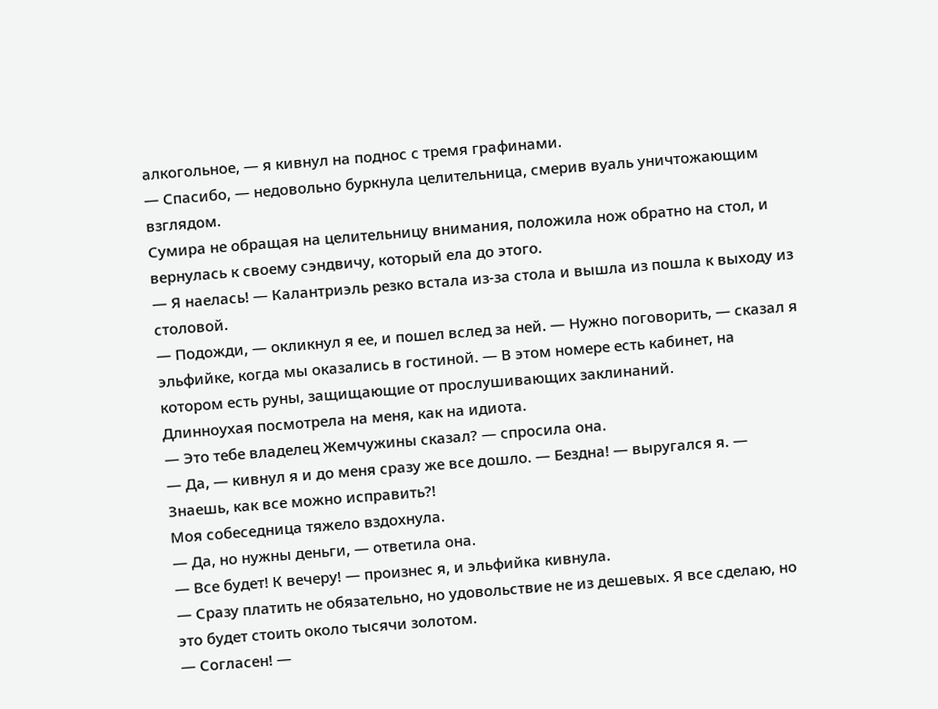алкогольное, — я кивнул на поднос с тремя графинами.
— Спасибо, — недовольно буркнула целительница, смерив вуаль уничтожающим взглядом.
Сумира не обращая на целительницу внимания, положила нож обратно на стол, и вернулась к своему сэндвичу, который ела до этого.
— Я наелась! — Калантриэль резко встала из-за стола и вышла из пошла к выходу из столовой.
— Подожди, — окликнул я ее, и пошел вслед за ней. — Нужно поговорить, — сказал я эльфийке, когда мы оказались в гостиной. — В этом номере есть кабинет, на котором есть руны, защищающие от прослушивающих заклинаний.
Длинноухая посмотрела на меня, как на идиота.
— Это тебе владелец Жемчужины сказал? — спросила она.
— Да, — кивнул я и до меня сразу же все дошло. — Бездна! — выругался я. — Знаешь, как все можно исправить?!
Моя собеседница тяжело вздохнула.
— Да, но нужны деньги, — ответила она.
— Все будет! К вечеру! — произнес я, и эльфийка кивнула.
— Сразу платить не обязательно, но удовольствие не из дешевых. Я все сделаю, но это будет стоить около тысячи золотом.
— Согласен! —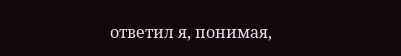ответил я, понимая,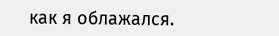как я облажался.